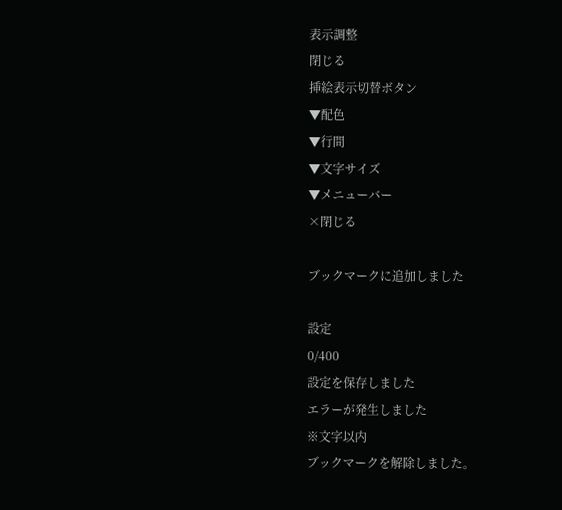表示調整
閉じる
挿絵表示切替ボタン
▼配色
▼行間
▼文字サイズ
▼メニューバー
×閉じる

ブックマークに追加しました

設定
0/400
設定を保存しました
エラーが発生しました
※文字以内
ブックマークを解除しました。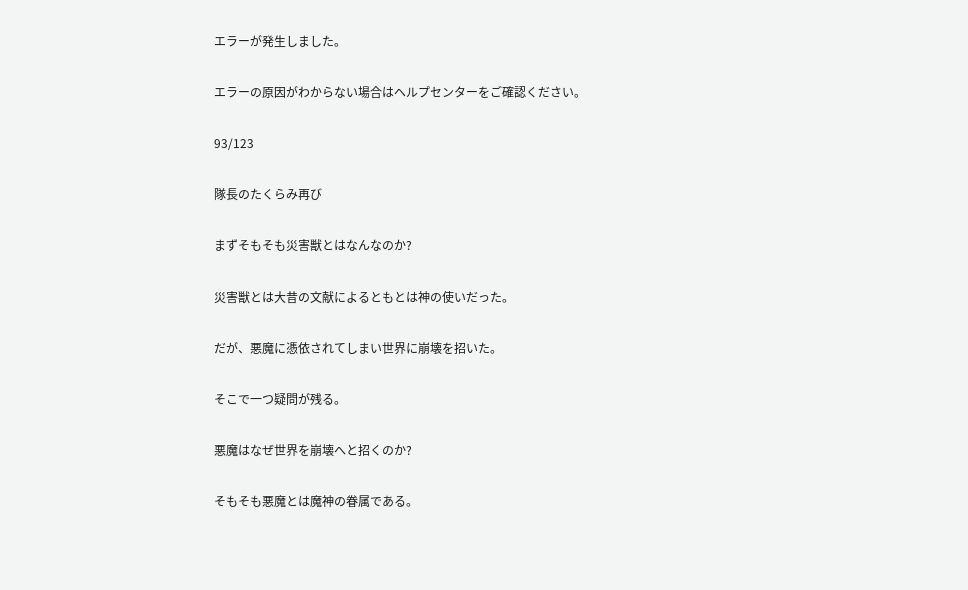エラーが発生しました。

エラーの原因がわからない場合はヘルプセンターをご確認ください。

93/123

隊長のたくらみ再び

まずそもそも災害獣とはなんなのか?

災害獣とは大昔の文献によるともとは神の使いだった。

だが、悪魔に憑依されてしまい世界に崩壊を招いた。

そこで一つ疑問が残る。

悪魔はなぜ世界を崩壊へと招くのか?

そもそも悪魔とは魔神の眷属である。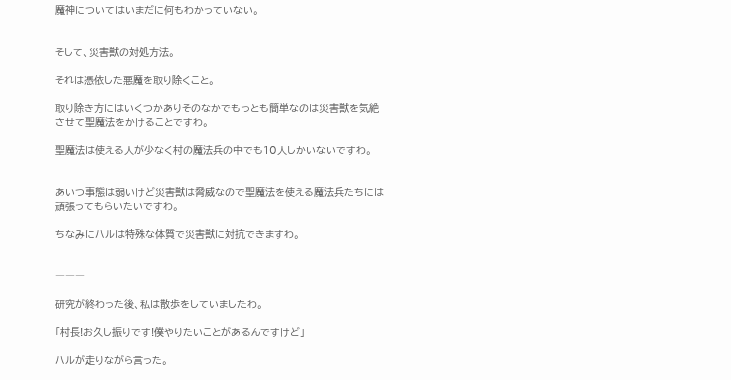魔神についてはいまだに何もわかっていない。


そして、災害獣の対処方法。

それは憑依した悪魔を取り除くこと。

取り除き方にはいくつかありそのなかでもっとも簡単なのは災害獣を気絶させて聖魔法をかけることですわ。

聖魔法は使える人が少なく村の魔法兵の中でも10人しかいないですわ。


あいつ事態は弱いけど災害獣は脅威なので聖魔法を使える魔法兵たちには頑張ってもらいたいですわ。

ちなみにハルは特殊な体質で災害獣に対抗できますわ。


―――

研究が終わった後、私は散歩をしていましたわ。

「村長!お久し振りです!僕やりたいことがあるんですけど」

ハルが走りながら言った。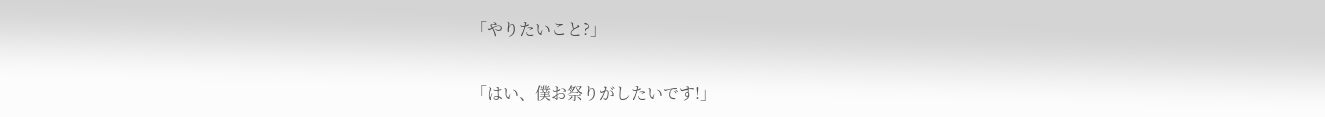「やりたいこと?」

「はい、僕お祭りがしたいです!」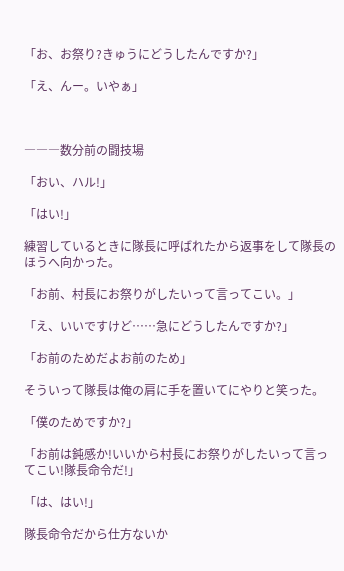「お、お祭り?きゅうにどうしたんですか?」

「え、んー。いやぁ」



―――数分前の闘技場

「おい、ハル!」

「はい!」

練習しているときに隊長に呼ばれたから返事をして隊長のほうへ向かった。

「お前、村長にお祭りがしたいって言ってこい。」

「え、いいですけど……急にどうしたんですか?」

「お前のためだよお前のため」

そういって隊長は俺の肩に手を置いてにやりと笑った。

「僕のためですか?」

「お前は鈍感か!いいから村長にお祭りがしたいって言ってこい!隊長命令だ!」

「は、はい!」

隊長命令だから仕方ないか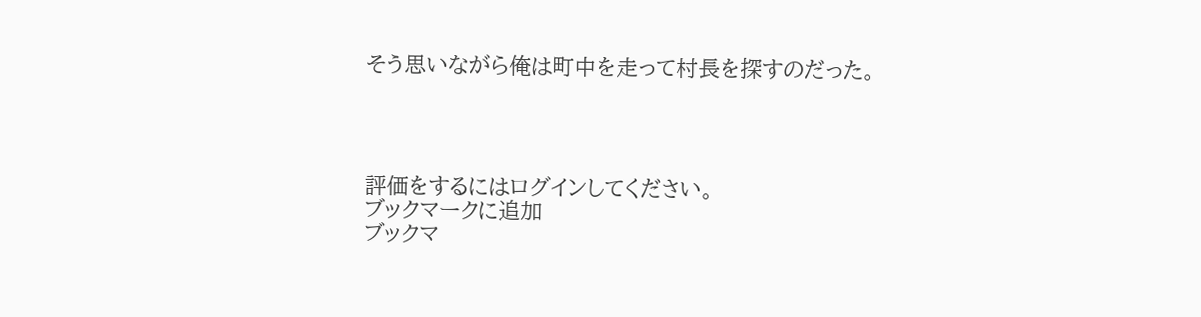そう思いながら俺は町中を走って村長を探すのだった。




評価をするにはログインしてください。
ブックマークに追加
ブックマ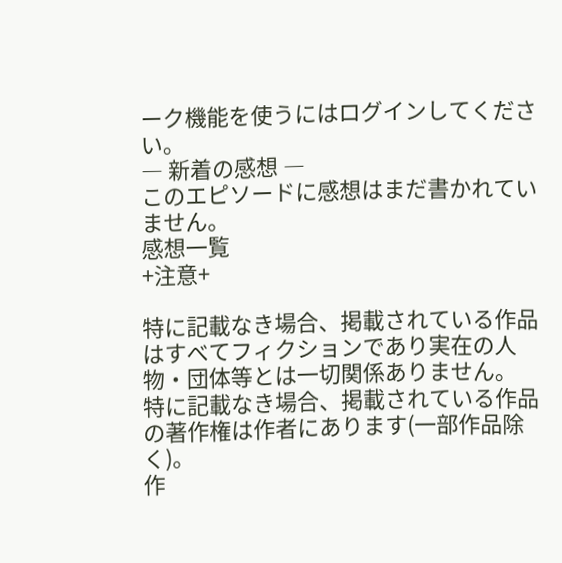ーク機能を使うにはログインしてください。
― 新着の感想 ―
このエピソードに感想はまだ書かれていません。
感想一覧
+注意+

特に記載なき場合、掲載されている作品はすべてフィクションであり実在の人物・団体等とは一切関係ありません。
特に記載なき場合、掲載されている作品の著作権は作者にあります(一部作品除く)。
作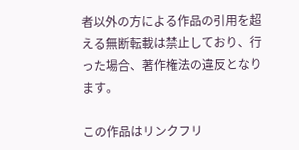者以外の方による作品の引用を超える無断転載は禁止しており、行った場合、著作権法の違反となります。

この作品はリンクフリ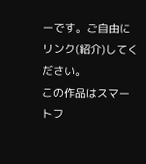ーです。ご自由にリンク(紹介)してください。
この作品はスマートフ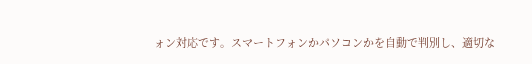ォン対応です。スマートフォンかパソコンかを自動で判別し、適切な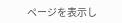ページを表示し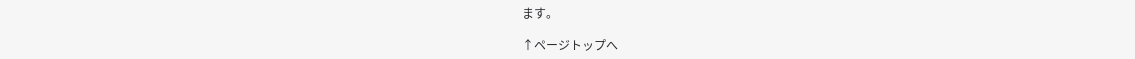ます。

↑ページトップへ